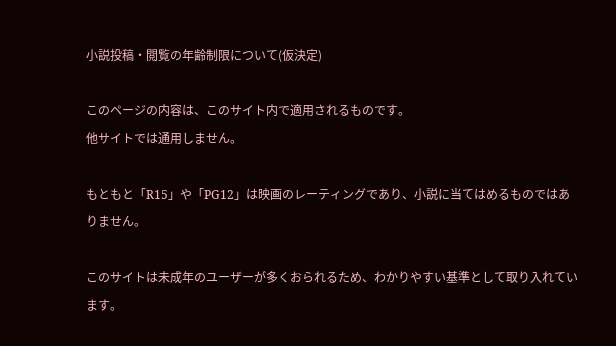小説投稿・閲覧の年齢制限について(仮決定)

このページの内容は、このサイト内で適用されるものです。
他サイトでは通用しません。

もともと「R15」や「PG12」は映画のレーティングであり、小説に当てはめるものではありません。

このサイトは未成年のユーザーが多くおられるため、わかりやすい基準として取り入れています。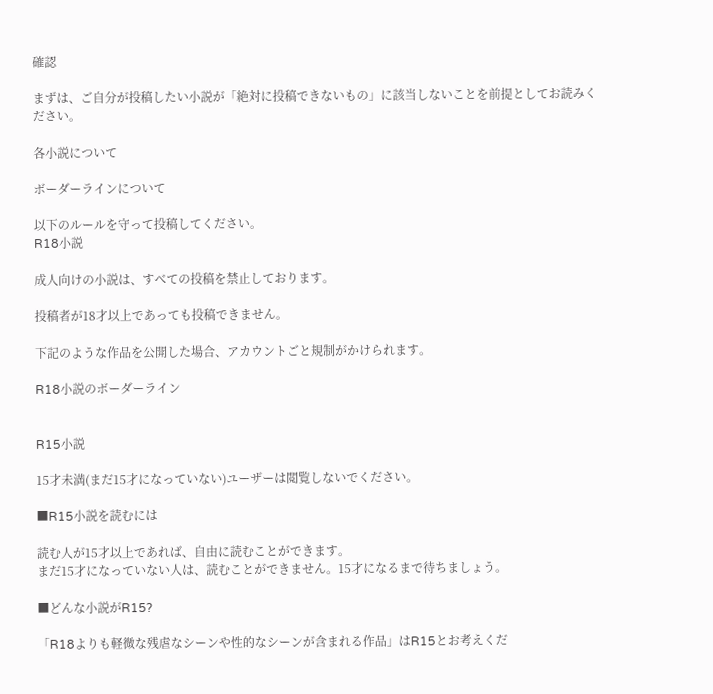確認

まずは、ご自分が投稿したい小説が「絶対に投稿できないもの」に該当しないことを前提としてお読みください。

各小説について

ボーダーラインについて

以下のルールを守って投稿してください。
R18小説

成人向けの小説は、すべての投稿を禁止しております。

投稿者が18才以上であっても投稿できません。

下記のような作品を公開した場合、アカウントごと規制がかけられます。

R18小説のボーダーライン


R15小説

15才未満(まだ15才になっていない)ユーザーは閲覧しないでください。

■R15小説を読むには

読む人が15才以上であれば、自由に読むことができます。
まだ15才になっていない人は、読むことができません。15才になるまで待ちましょう。

■どんな小説がR15?

「R18よりも軽微な残虐なシーンや性的なシーンが含まれる作品」はR15とお考えくだ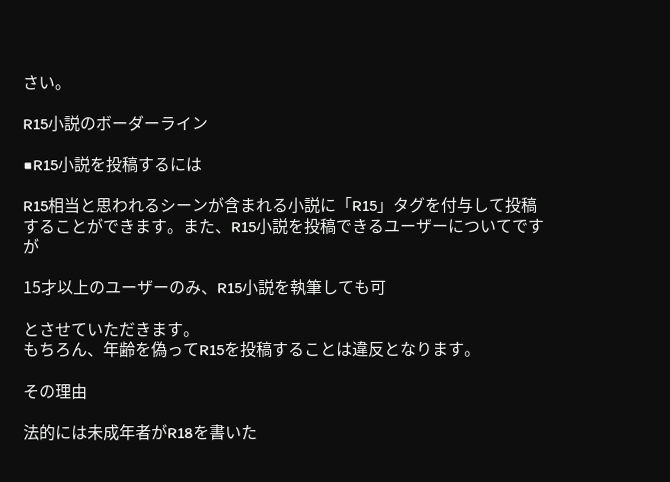さい。

R15小説のボーダーライン

■R15小説を投稿するには

R15相当と思われるシーンが含まれる小説に「R15」タグを付与して投稿することができます。また、R15小説を投稿できるユーザーについてですが

15才以上のユーザーのみ、R15小説を執筆しても可

とさせていただきます。
もちろん、年齢を偽ってR15を投稿することは違反となります。

その理由

法的には未成年者がR18を書いた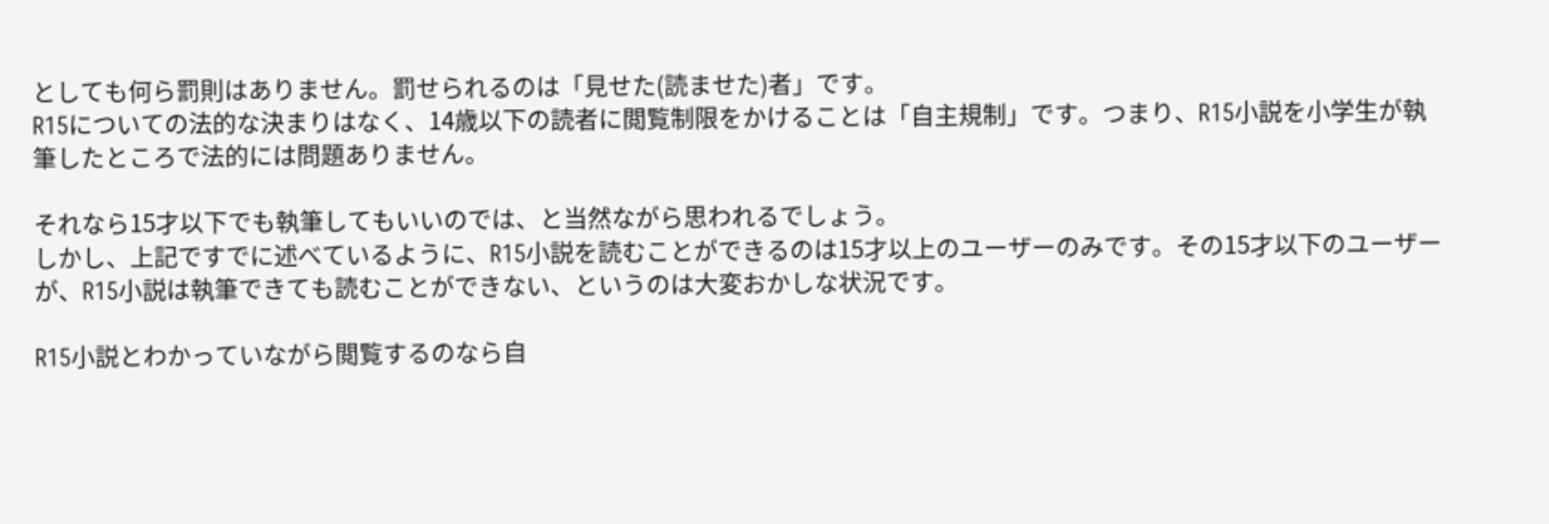としても何ら罰則はありません。罰せられるのは「見せた(読ませた)者」です。
R15についての法的な決まりはなく、14歳以下の読者に閲覧制限をかけることは「自主規制」です。つまり、R15小説を小学生が執筆したところで法的には問題ありません。

それなら15才以下でも執筆してもいいのでは、と当然ながら思われるでしょう。
しかし、上記ですでに述べているように、R15小説を読むことができるのは15才以上のユーザーのみです。その15才以下のユーザーが、R15小説は執筆できても読むことができない、というのは大変おかしな状況です。

R15小説とわかっていながら閲覧するのなら自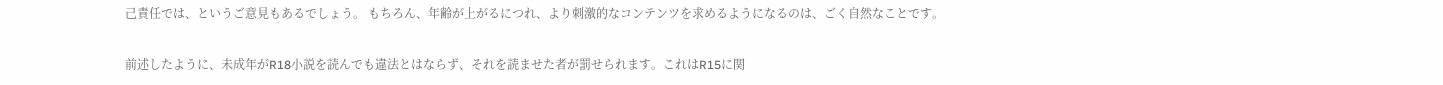己責任では、というご意見もあるでしょう。 もちろん、年齢が上がるにつれ、より刺激的なコンテンツを求めるようになるのは、ごく自然なことです。

前述したように、未成年がR18小説を読んでも違法とはならず、それを読ませた者が罰せられます。これはR15に関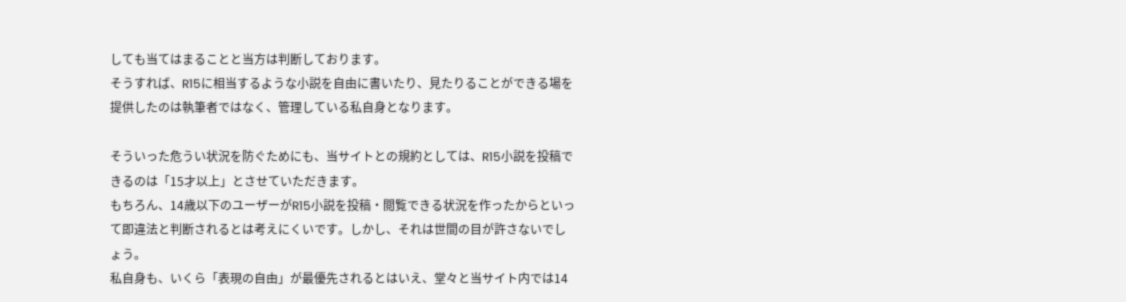しても当てはまることと当方は判断しております。
そうすれば、R15に相当するような小説を自由に書いたり、見たりることができる場を提供したのは執筆者ではなく、管理している私自身となります。

そういった危うい状況を防ぐためにも、当サイトとの規約としては、R15小説を投稿できるのは「15才以上」とさせていただきます。
もちろん、14歳以下のユーザーがR15小説を投稿・閲覧できる状況を作ったからといって即違法と判断されるとは考えにくいです。しかし、それは世間の目が許さないでしょう。
私自身も、いくら「表現の自由」が最優先されるとはいえ、堂々と当サイト内では14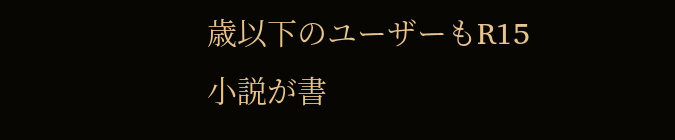歳以下のユーザーもR15小説が書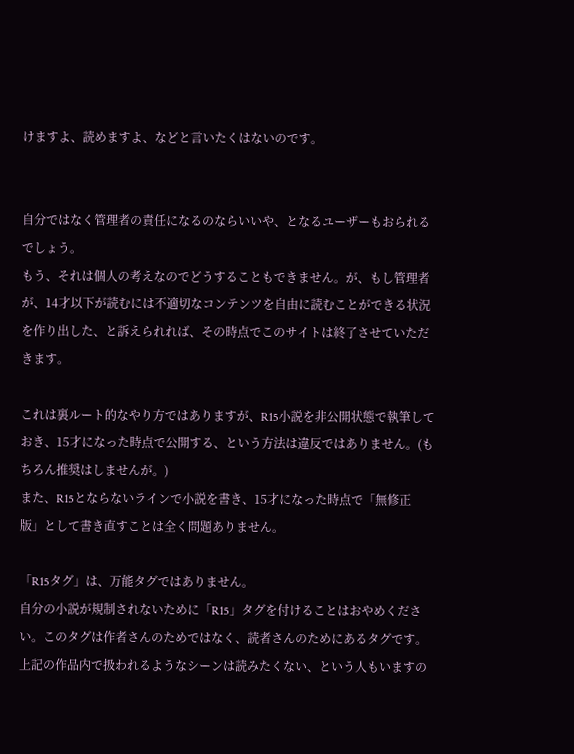けますよ、読めますよ、などと言いたくはないのです。


自分ではなく管理者の責任になるのならいいや、となるユーザーもおられるでしょう。
もう、それは個人の考えなのでどうすることもできません。が、もし管理者が、14才以下が読むには不適切なコンテンツを自由に読むことができる状況を作り出した、と訴えられれば、その時点でこのサイトは終了させていただきます。

これは裏ルート的なやり方ではありますが、R15小説を非公開状態で執筆しておき、15才になった時点で公開する、という方法は違反ではありません。(もちろん推奨はしませんが。)
また、R15とならないラインで小説を書き、15才になった時点で「無修正版」として書き直すことは全く問題ありません。

「R15タグ」は、万能タグではありません。
自分の小説が規制されないために「R15」タグを付けることはおやめください。このタグは作者さんのためではなく、読者さんのためにあるタグです。
上記の作品内で扱われるようなシーンは読みたくない、という人もいますの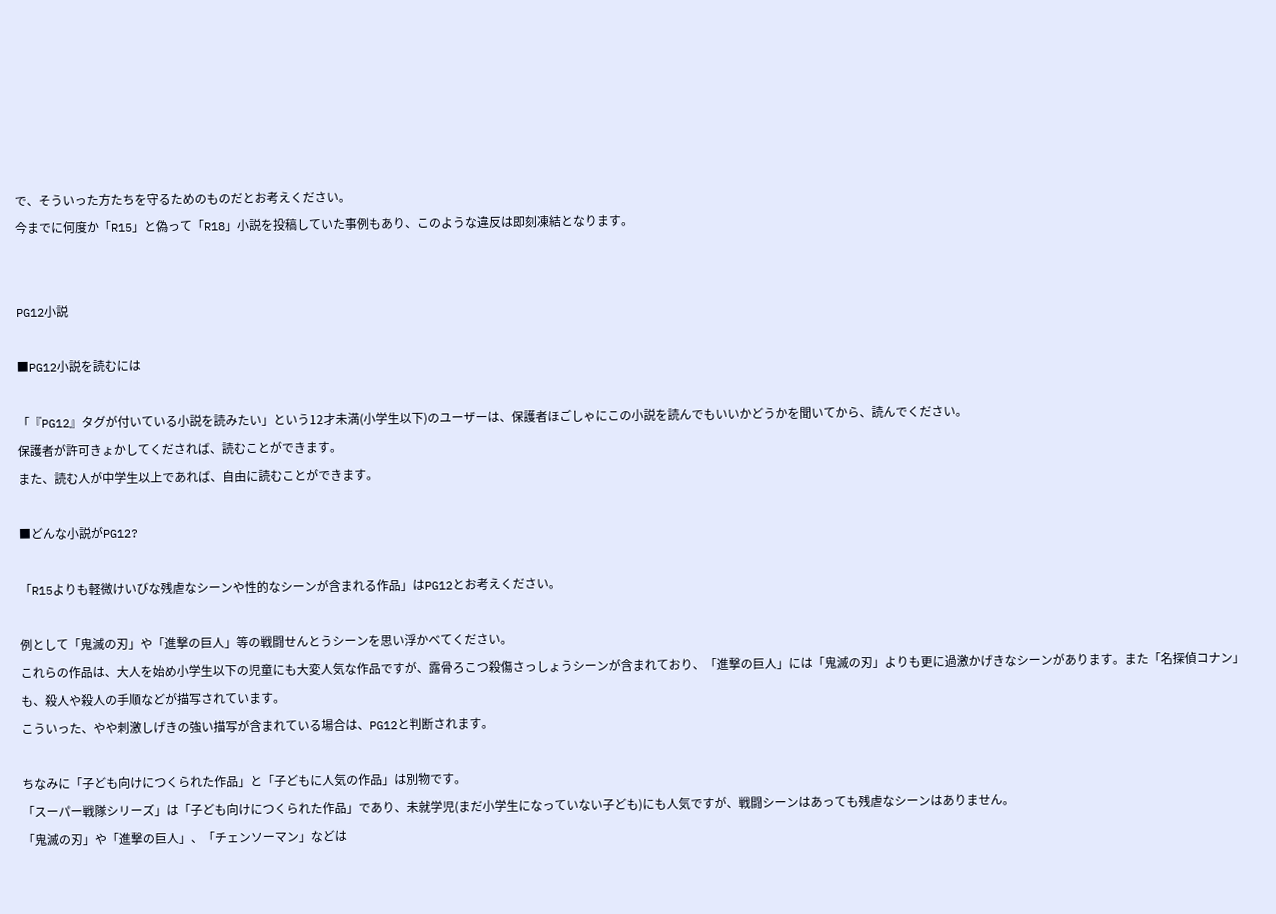で、そういった方たちを守るためのものだとお考えください。
今までに何度か「R15」と偽って「R18」小説を投稿していた事例もあり、このような違反は即刻凍結となります。


PG12小説

■PG12小説を読むには

「『PG12』タグが付いている小説を読みたい」という12才未満(小学生以下)のユーザーは、保護者ほごしゃにこの小説を読んでもいいかどうかを聞いてから、読んでください。
保護者が許可きょかしてくだされば、読むことができます。
また、読む人が中学生以上であれば、自由に読むことができます。

■どんな小説がPG12?

「R15よりも軽微けいびな残虐なシーンや性的なシーンが含まれる作品」はPG12とお考えください。

例として「鬼滅の刃」や「進撃の巨人」等の戦闘せんとうシーンを思い浮かべてください。
これらの作品は、大人を始め小学生以下の児童にも大変人気な作品ですが、露骨ろこつ殺傷さっしょうシーンが含まれており、「進撃の巨人」には「鬼滅の刃」よりも更に過激かげきなシーンがあります。また「名探偵コナン」も、殺人や殺人の手順などが描写されています。
こういった、やや刺激しげきの強い描写が含まれている場合は、PG12と判断されます。

ちなみに「子ども向けにつくられた作品」と「子どもに人気の作品」は別物です。
「スーパー戦隊シリーズ」は「子ども向けにつくられた作品」であり、未就学児(まだ小学生になっていない子ども)にも人気ですが、戦闘シーンはあっても残虐なシーンはありません。
「鬼滅の刃」や「進撃の巨人」、「チェンソーマン」などは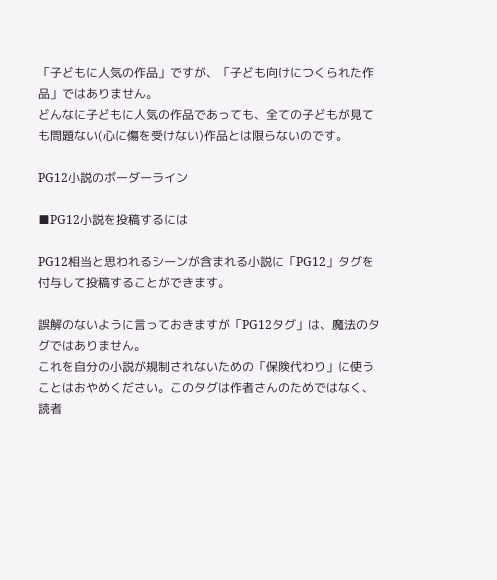「子どもに人気の作品」ですが、「子ども向けにつくられた作品」ではありません。
どんなに子どもに人気の作品であっても、全ての子どもが見ても問題ない(心に傷を受けない)作品とは限らないのです。

PG12小説のボーダーライン

■PG12小説を投稿するには

PG12相当と思われるシーンが含まれる小説に「PG12」タグを付与して投稿することができます。

誤解のないように言っておきますが「PG12タグ」は、魔法のタグではありません。
これを自分の小説が規制されないための「保険代わり」に使うことはおやめください。このタグは作者さんのためではなく、読者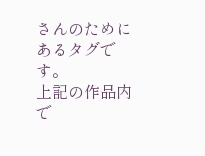さんのためにあるタグです。
上記の作品内で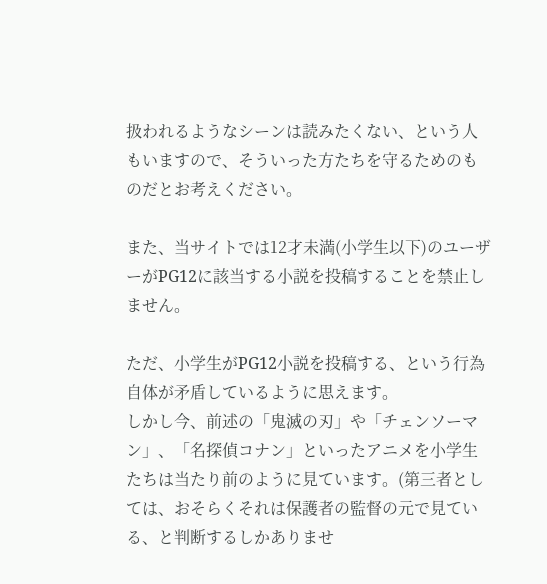扱われるようなシーンは読みたくない、という人もいますので、そういった方たちを守るためのものだとお考えください。

また、当サイトでは12才未満(小学生以下)のユーザーがPG12に該当する小説を投稿することを禁止しません。

ただ、小学生がPG12小説を投稿する、という行為自体が矛盾しているように思えます。
しかし今、前述の「鬼滅の刃」や「チェンソーマン」、「名探偵コナン」といったアニメを小学生たちは当たり前のように見ています。(第三者としては、おそらくそれは保護者の監督の元で見ている、と判断するしかありませ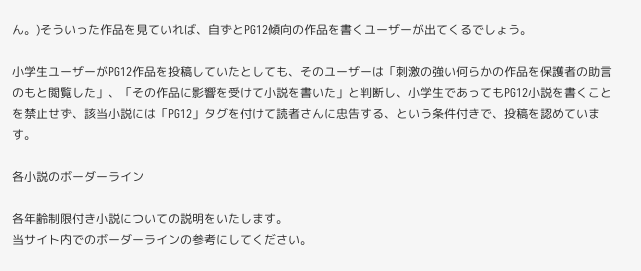ん。)そういった作品を見ていれば、自ずとPG12傾向の作品を書くユーザーが出てくるでしょう。

小学生ユーザーがPG12作品を投稿していたとしても、そのユーザーは「刺激の強い何らかの作品を保護者の助言のもと閲覧した」、「その作品に影響を受けて小説を書いた」と判断し、小学生であってもPG12小説を書くことを禁止せず、該当小説には「PG12」タグを付けて読者さんに忠告する、という条件付きで、投稿を認めています。

各小説のボーダーライン

各年齢制限付き小説についての説明をいたします。
当サイト内でのボーダーラインの参考にしてください。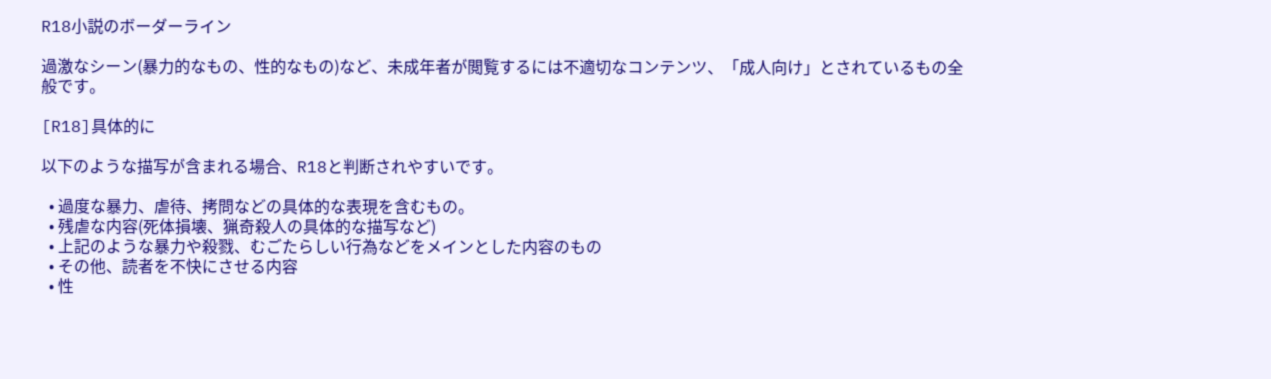R18小説のボーダーライン

過激なシーン(暴力的なもの、性的なもの)など、未成年者が閲覧するには不適切なコンテンツ、「成人向け」とされているもの全般です。

[R18]具体的に

以下のような描写が含まれる場合、R18と判断されやすいです。

  • 過度な暴力、虐待、拷問などの具体的な表現を含むもの。
  • 残虐な内容(死体損壊、猟奇殺人の具体的な描写など)
  • 上記のような暴力や殺戮、むごたらしい行為などをメインとした内容のもの
  • その他、読者を不快にさせる内容
  • 性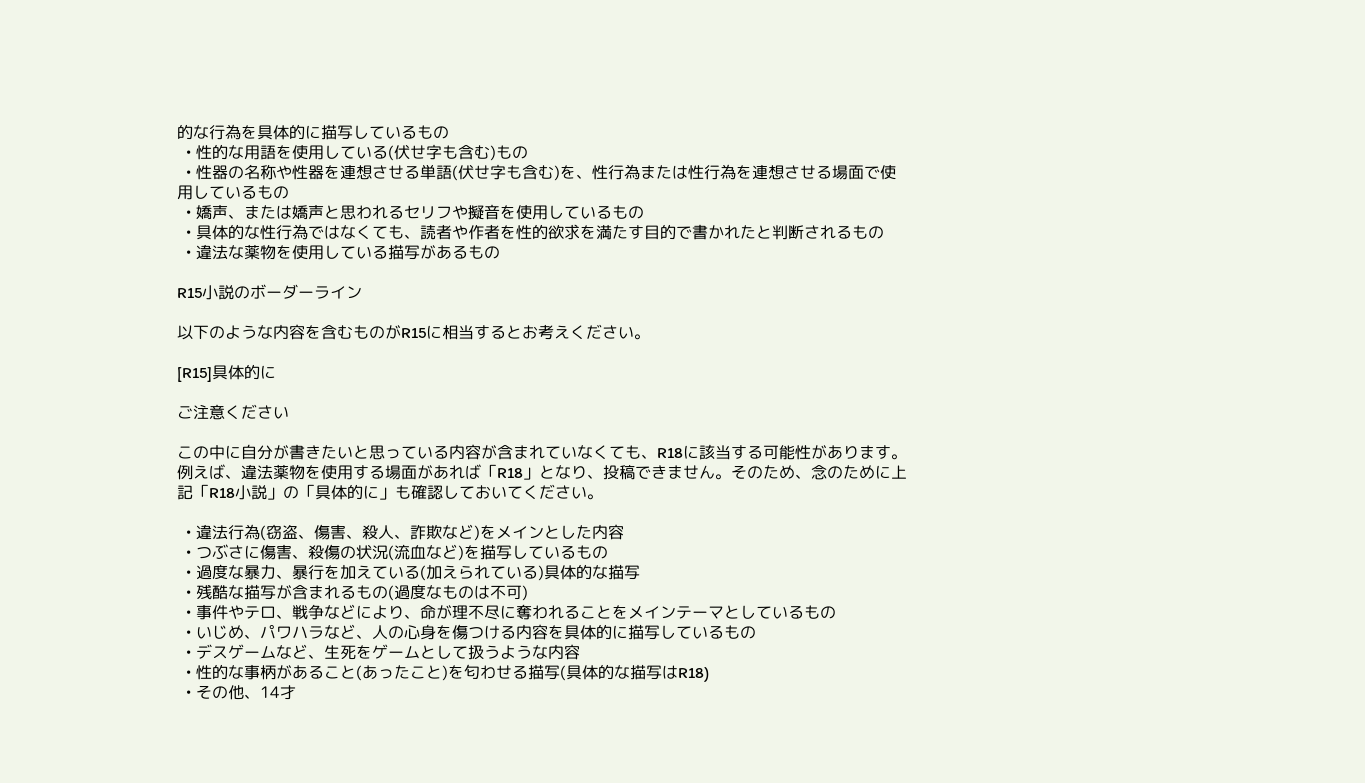的な行為を具体的に描写しているもの
  • 性的な用語を使用している(伏せ字も含む)もの
  • 性器の名称や性器を連想させる単語(伏せ字も含む)を、性行為または性行為を連想させる場面で使用しているもの
  • 嬌声、または嬌声と思われるセリフや擬音を使用しているもの
  • 具体的な性行為ではなくても、読者や作者を性的欲求を満たす目的で書かれたと判断されるもの
  • 違法な薬物を使用している描写があるもの

R15小説のボーダーライン

以下のような内容を含むものがR15に相当するとお考えください。

[R15]具体的に

ご注意ください

この中に自分が書きたいと思っている内容が含まれていなくても、R18に該当する可能性があります。
例えば、違法薬物を使用する場面があれば「R18」となり、投稿できません。そのため、念のために上記「R18小説」の「具体的に」も確認しておいてください。

  • 違法行為(窃盗、傷害、殺人、詐欺など)をメインとした内容
  • つぶさに傷害、殺傷の状況(流血など)を描写しているもの
  • 過度な暴力、暴行を加えている(加えられている)具体的な描写
  • 残酷な描写が含まれるもの(過度なものは不可)
  • 事件やテロ、戦争などにより、命が理不尽に奪われることをメインテーマとしているもの
  • いじめ、パワハラなど、人の心身を傷つける内容を具体的に描写しているもの
  • デスゲームなど、生死をゲームとして扱うような内容
  • 性的な事柄があること(あったこと)を匂わせる描写(具体的な描写はR18)
  • その他、14才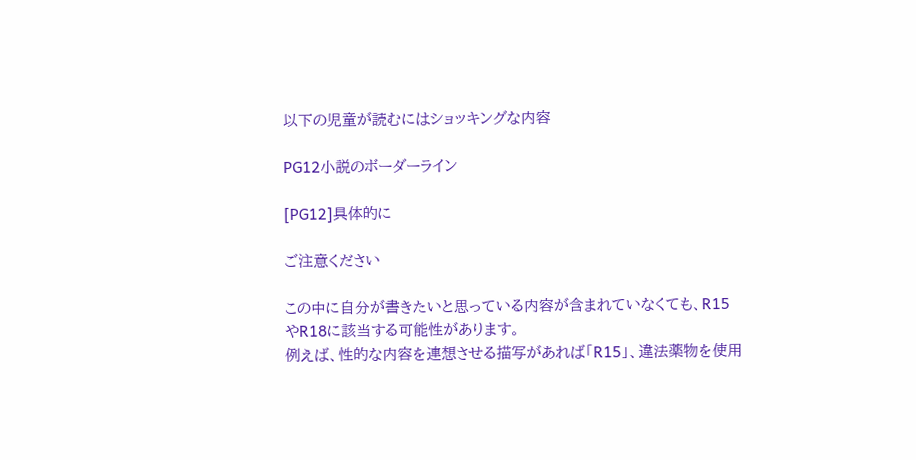以下の児童が読むにはショッキングな内容

PG12小説のボーダーライン

[PG12]具体的に

ご注意ください

この中に自分が書きたいと思っている内容が含まれていなくても、R15やR18に該当する可能性があります。
例えば、性的な内容を連想させる描写があれば「R15」、違法薬物を使用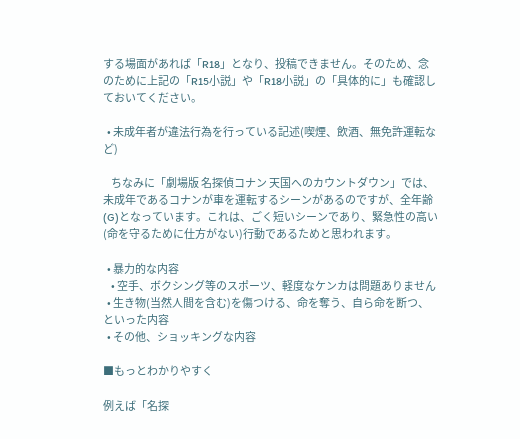する場面があれば「R18」となり、投稿できません。そのため、念のために上記の「R15小説」や「R18小説」の「具体的に」も確認しておいてください。

  • 未成年者が違法行為を行っている記述(喫煙、飲酒、無免許運転など)

    ちなみに「劇場版 名探偵コナン 天国へのカウントダウン」では、未成年であるコナンが車を運転するシーンがあるのですが、全年齢(G)となっています。これは、ごく短いシーンであり、緊急性の高い(命を守るために仕方がない)行動であるためと思われます。

  • 暴力的な内容
    • 空手、ボクシング等のスポーツ、軽度なケンカは問題ありません
  • 生き物(当然人間を含む)を傷つける、命を奪う、自ら命を断つ、といった内容
  • その他、ショッキングな内容

■もっとわかりやすく

例えば「名探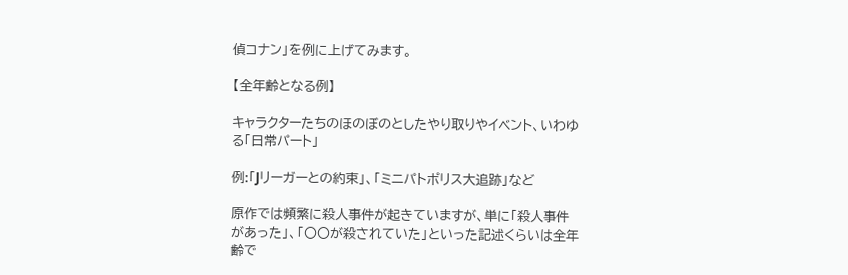偵コナン」を例に上げてみます。

【全年齢となる例】

キャラクターたちのほのぼのとしたやり取りやイベント、いわゆる「日常パート」

例:「Jリーガーとの約束」、「ミニパトポリス大追跡」など

原作では頻繁に殺人事件が起きていますが、単に「殺人事件があった」、「〇〇が殺されていた」といった記述くらいは全年齢で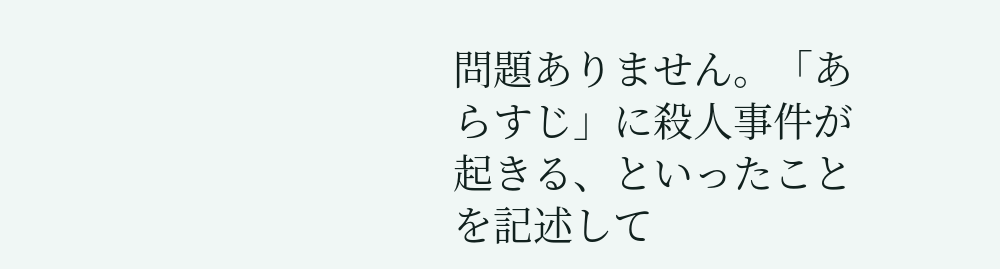問題ありません。「あらすじ」に殺人事件が起きる、といったことを記述して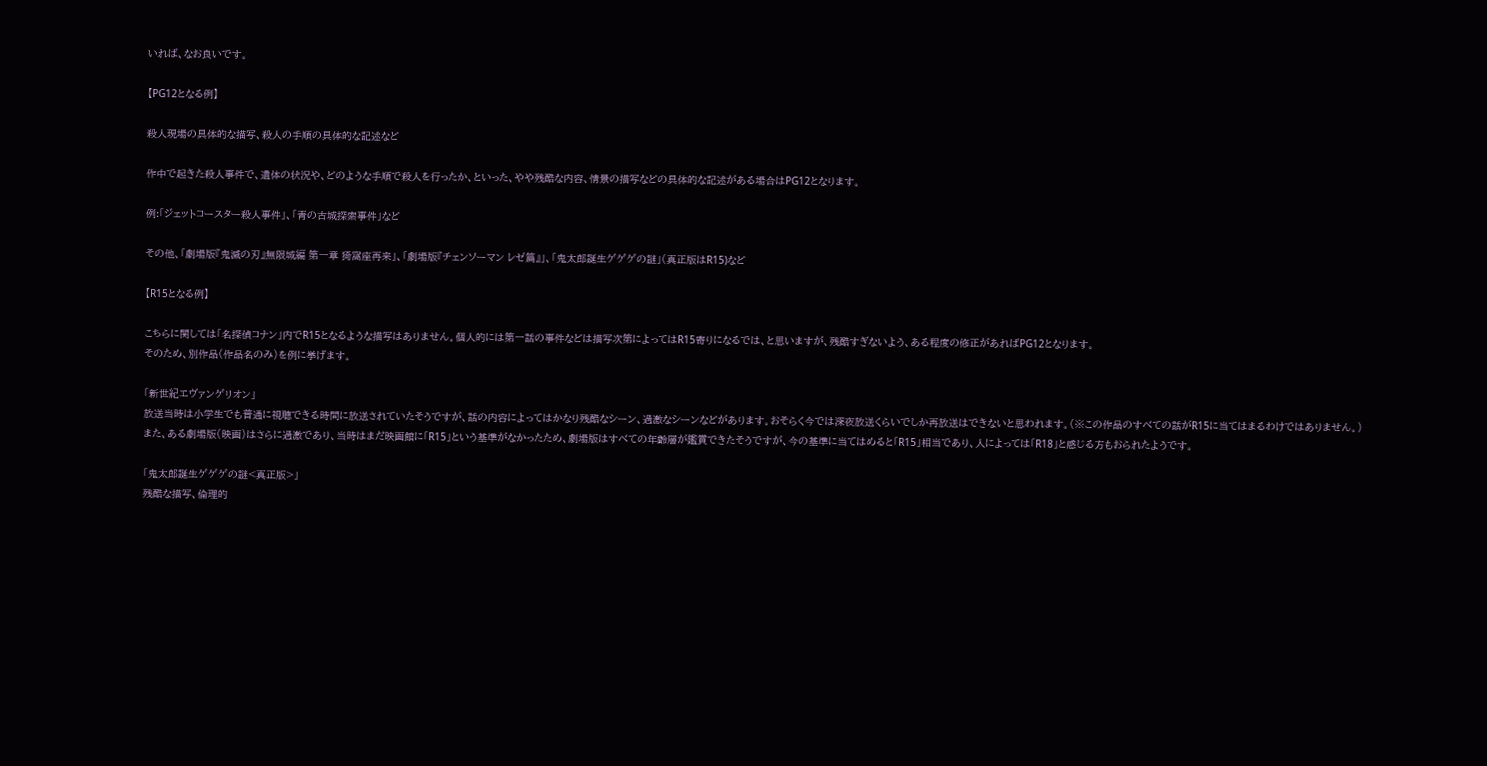いれば、なお良いです。

【PG12となる例】

殺人現場の具体的な描写、殺人の手順の具体的な記述など

作中で起きた殺人事件で、遺体の状況や、どのような手順で殺人を行ったか、といった、やや残酷な内容、情景の描写などの具体的な記述がある場合はPG12となります。

例:「ジェットコースター殺人事件」、「青の古城探索事件」など

その他、「劇場版『鬼滅の刃』無限城編 第一章 猗窩座再来」、「劇場版『チェンソーマン レゼ篇』」、「鬼太郎誕生ゲゲゲの謎」(真正版はR15)など

【R15となる例】

こちらに関しては「名探偵コナン」内でR15となるような描写はありません。個人的には第一話の事件などは描写次第によってはR15寄りになるでは、と思いますが、残酷すぎないよう、ある程度の修正があればPG12となります。
そのため、別作品(作品名のみ)を例に挙げます。

「新世紀エヴァンゲリオン」
放送当時は小学生でも普通に視聴できる時間に放送されていたそうですが、話の内容によってはかなり残酷なシーン、過激なシーンなどがあります。おそらく今では深夜放送くらいでしか再放送はできないと思われます。(※この作品のすべての話がR15に当てはまるわけではありません。)
また、ある劇場版(映画)はさらに過激であり、当時はまだ映画館に「R15」という基準がなかったため、劇場版はすべての年齢層が鑑賞できたそうですが、今の基準に当てはめると「R15」相当であり、人によっては「R18」と感じる方もおられたようです。

「鬼太郎誕生ゲゲゲの謎<真正版>」
残酷な描写、倫理的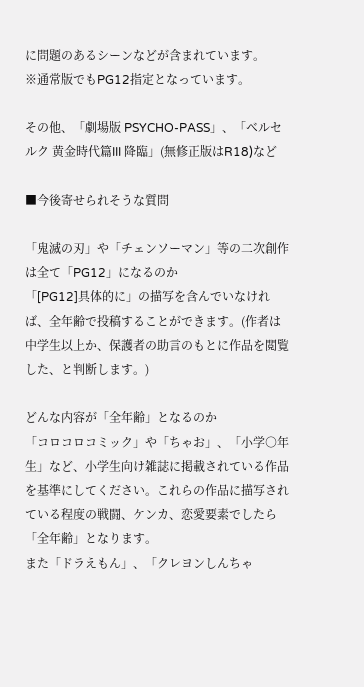に問題のあるシーンなどが含まれています。
※通常版でもPG12指定となっています。

その他、「劇場版 PSYCHO-PASS」、「ベルセルク 黄金時代篇III 降臨」(無修正版はR18)など

■今後寄せられそうな質問

「鬼滅の刃」や「チェンソーマン」等の二次創作は全て「PG12」になるのか
「[PG12]具体的に」の描写を含んでいなければ、全年齢で投稿することができます。(作者は中学生以上か、保護者の助言のもとに作品を閲覧した、と判断します。)

どんな内容が「全年齢」となるのか
「コロコロコミック」や「ちゃお」、「小学○年生」など、小学生向け雑誌に掲載されている作品を基準にしてください。これらの作品に描写されている程度の戦闘、ケンカ、恋愛要素でしたら「全年齢」となります。
また「ドラえもん」、「クレヨンしんちゃ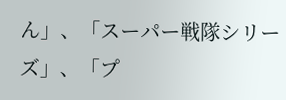ん」、「スーパー戦隊シリーズ」、「プ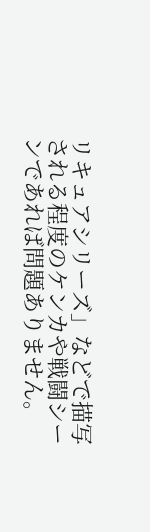リキュアシリーズ」などで描写される程度のケンカや戦闘シーンであれば問題ありません。